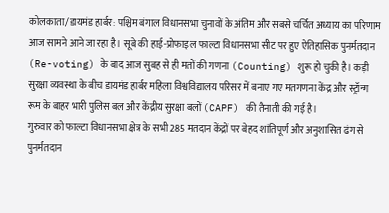कोलकाता/डायमंड हार्बर: पश्चिम बंगाल विधानसभा चुनावों के अंतिम और सबसे चर्चित अध्याय का परिणाम आज सामने आने जा रहा है। सूबे की हाई-प्रोफाइल फाल्टा विधानसभा सीट पर हुए ऐतिहासिक पुनर्मतदान (Re-voting) के बाद आज सुबह से ही मतों की गणना (Counting) शुरू हो चुकी है। कड़ी सुरक्षा व्यवस्था के बीच डायमंड हार्बर महिला विश्वविद्यालय परिसर में बनाए गए मतगणना केंद्र और स्ट्रॉन्ग रूम के बाहर भारी पुलिस बल और केंद्रीय सुरक्षा बलों (CAPF) की तैनाती की गई है।
गुरुवार को फाल्टा विधानसभा क्षेत्र के सभी 285 मतदान केंद्रों पर बेहद शांतिपूर्ण और अनुशासित ढंग से पुनर्मतदान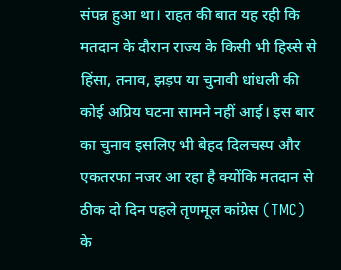संपन्न हुआ था। राहत की बात यह रही कि मतदान के दौरान राज्य के किसी भी हिस्से से हिंसा, तनाव, झड़प या चुनावी धांधली की कोई अप्रिय घटना सामने नहीं आई। इस बार का चुनाव इसलिए भी बेहद दिलचस्प और एकतरफा नजर आ रहा है क्योंकि मतदान से ठीक दो दिन पहले तृणमूल कांग्रेस (TMC) के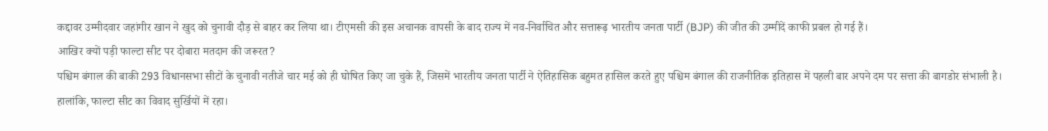कद्दावर उम्मीदवार जहांगीर खान ने खुद को चुनावी दौड़ से बाहर कर लिया था। टीएमसी की इस अचानक वापसी के बाद राज्य में नव-निर्वाचित और सत्तारूढ़ भारतीय जनता पार्टी (BJP) की जीत की उम्मीदें काफी प्रबल हो गई हैं।
आखिर क्यों पड़ी फाल्टा सीट पर दोबारा मतदान की जरूरत?
पश्चिम बंगाल की बाकी 293 विधानसभा सीटों के चुनावी नतीजे चार मई को ही घोषित किए जा चुके हैं, जिसमें भारतीय जनता पार्टी ने ऐतिहासिक बहुमत हासिल करते हुए पश्चिम बंगाल की राजनीतिक इतिहास में पहली बार अपने दम पर सत्ता की बागडोर संभाली है। हालांकि, फाल्टा सीट का विवाद सुर्खियों में रहा।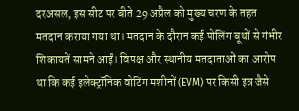दरअसल, इस सीट पर बीते 29 अप्रैल को मुख्य चरण के तहत मतदान कराया गया था। मतदान के दौरान कई पोलिंग बूथों से गंभीर शिकायतें सामने आईं। विपक्ष और स्थानीय मतदाताओं का आरोप था कि कई इलेक्ट्रॉनिक वोटिंग मशीनों (EVM) पर किसी इत्र जैसे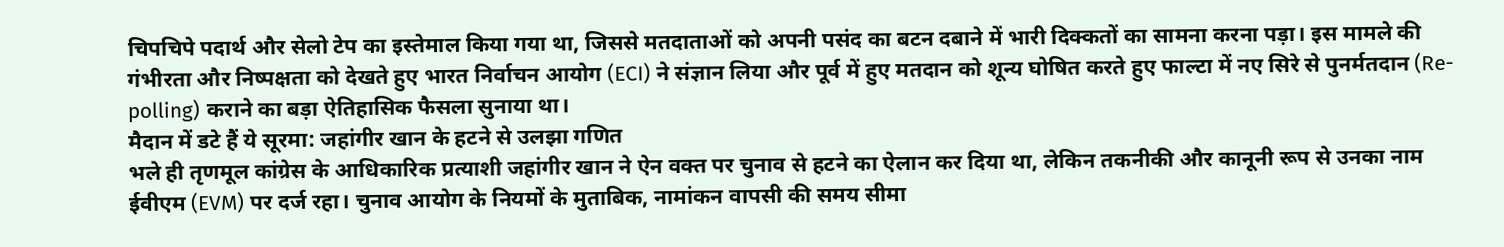चिपचिपे पदार्थ और सेलो टेप का इस्तेमाल किया गया था, जिससे मतदाताओं को अपनी पसंद का बटन दबाने में भारी दिक्कतों का सामना करना पड़ा। इस मामले की गंभीरता और निष्पक्षता को देखते हुए भारत निर्वाचन आयोग (ECI) ने संज्ञान लिया और पूर्व में हुए मतदान को शून्य घोषित करते हुए फाल्टा में नए सिरे से पुनर्मतदान (Re-polling) कराने का बड़ा ऐतिहासिक फैसला सुनाया था।
मैदान में डटे हैं ये सूरमा: जहांगीर खान के हटने से उलझा गणित
भले ही तृणमूल कांग्रेस के आधिकारिक प्रत्याशी जहांगीर खान ने ऐन वक्त पर चुनाव से हटने का ऐलान कर दिया था, लेकिन तकनीकी और कानूनी रूप से उनका नाम ईवीएम (EVM) पर दर्ज रहा। चुनाव आयोग के नियमों के मुताबिक, नामांकन वापसी की समय सीमा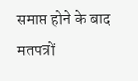समाप्त होने के बाद मतपत्रों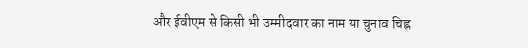और ईवीएम से किसी भी उम्मीदवार का नाम या चुनाव चिह्न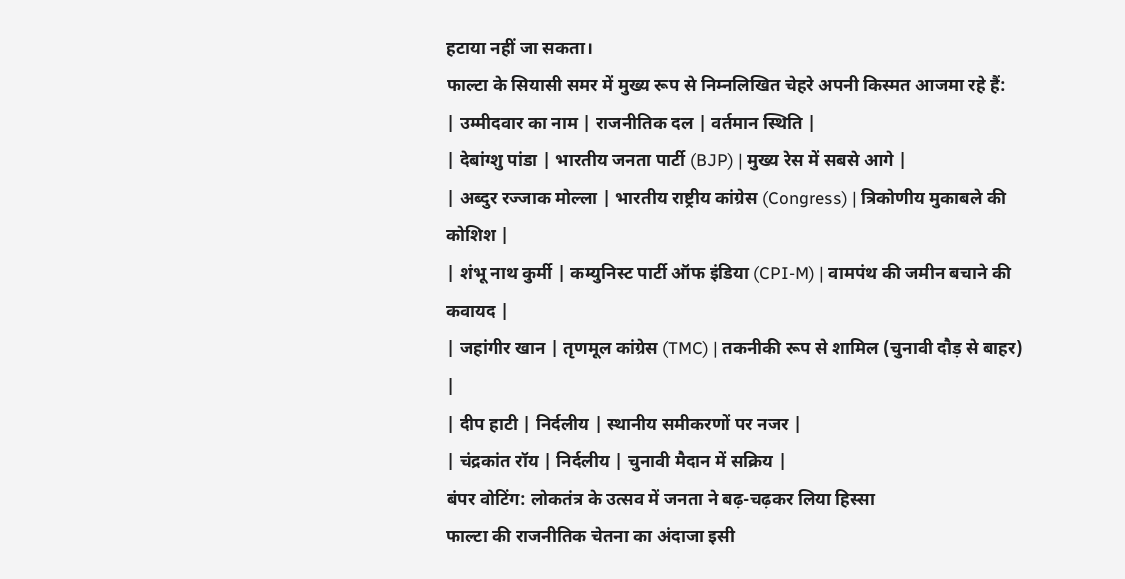हटाया नहीं जा सकता।
फाल्टा के सियासी समर में मुख्य रूप से निम्नलिखित चेहरे अपनी किस्मत आजमा रहे हैं:
| उम्मीदवार का नाम | राजनीतिक दल | वर्तमान स्थिति |
| देबांग्शु पांडा | भारतीय जनता पार्टी (BJP) | मुख्य रेस में सबसे आगे |
| अब्दुर रज्जाक मोल्ला | भारतीय राष्ट्रीय कांग्रेस (Congress) | त्रिकोणीय मुकाबले की कोशिश |
| शंभू नाथ कुर्मी | कम्युनिस्ट पार्टी ऑफ इंडिया (CPI-M) | वामपंथ की जमीन बचाने की कवायद |
| जहांगीर खान | तृणमूल कांग्रेस (TMC) | तकनीकी रूप से शामिल (चुनावी दौड़ से बाहर) |
| दीप हाटी | निर्दलीय | स्थानीय समीकरणों पर नजर |
| चंद्रकांत रॉय | निर्दलीय | चुनावी मैदान में सक्रिय |
बंपर वोटिंग: लोकतंत्र के उत्सव में जनता ने बढ़-चढ़कर लिया हिस्सा
फाल्टा की राजनीतिक चेतना का अंदाजा इसी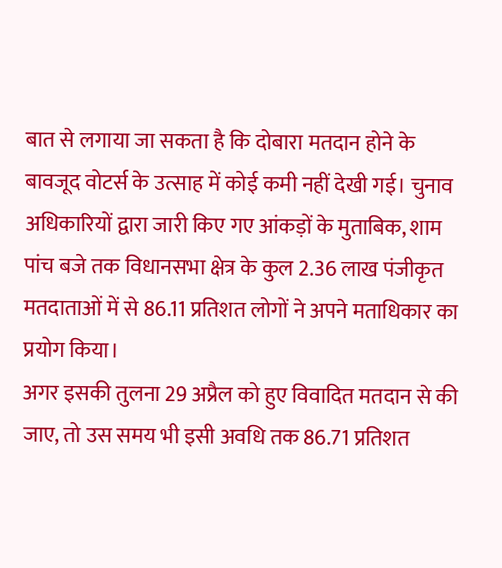बात से लगाया जा सकता है कि दोबारा मतदान होने के बावजूद वोटर्स के उत्साह में कोई कमी नहीं देखी गई। चुनाव अधिकारियों द्वारा जारी किए गए आंकड़ों के मुताबिक, शाम पांच बजे तक विधानसभा क्षेत्र के कुल 2.36 लाख पंजीकृत मतदाताओं में से 86.11 प्रतिशत लोगों ने अपने मताधिकार का प्रयोग किया।
अगर इसकी तुलना 29 अप्रैल को हुए विवादित मतदान से की जाए, तो उस समय भी इसी अवधि तक 86.71 प्रतिशत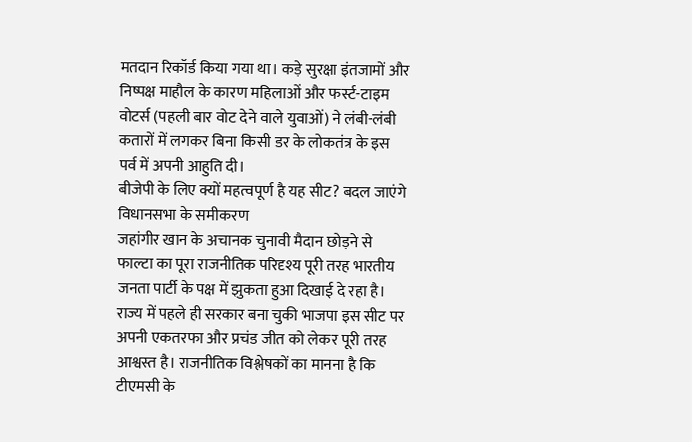मतदान रिकॉर्ड किया गया था। कड़े सुरक्षा इंतजामों और निष्पक्ष माहौल के कारण महिलाओं और फर्स्ट-टाइम वोटर्स (पहली बार वोट देने वाले युवाओं) ने लंबी-लंबी कतारों में लगकर बिना किसी डर के लोकतंत्र के इस पर्व में अपनी आहुति दी।
बीजेपी के लिए क्यों महत्वपूर्ण है यह सीट? बदल जाएंगे विधानसभा के समीकरण
जहांगीर खान के अचानक चुनावी मैदान छोड़ने से फाल्टा का पूरा राजनीतिक परिदृश्य पूरी तरह भारतीय जनता पार्टी के पक्ष में झुकता हुआ दिखाई दे रहा है। राज्य में पहले ही सरकार बना चुकी भाजपा इस सीट पर अपनी एकतरफा और प्रचंड जीत को लेकर पूरी तरह आश्वस्त है। राजनीतिक विश्लेषकों का मानना है कि टीएमसी के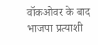वॉकओवर के बाद भाजपा प्रत्याशी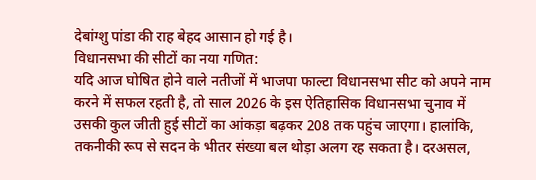देबांग्शु पांडा की राह बेहद आसान हो गई है।
विधानसभा की सीटों का नया गणित:
यदि आज घोषित होने वाले नतीजों में भाजपा फाल्टा विधानसभा सीट को अपने नाम करने में सफल रहती है, तो साल 2026 के इस ऐतिहासिक विधानसभा चुनाव में उसकी कुल जीती हुई सीटों का आंकड़ा बढ़कर 208 तक पहुंच जाएगा। हालांकि, तकनीकी रूप से सदन के भीतर संख्या बल थोड़ा अलग रह सकता है। दरअसल,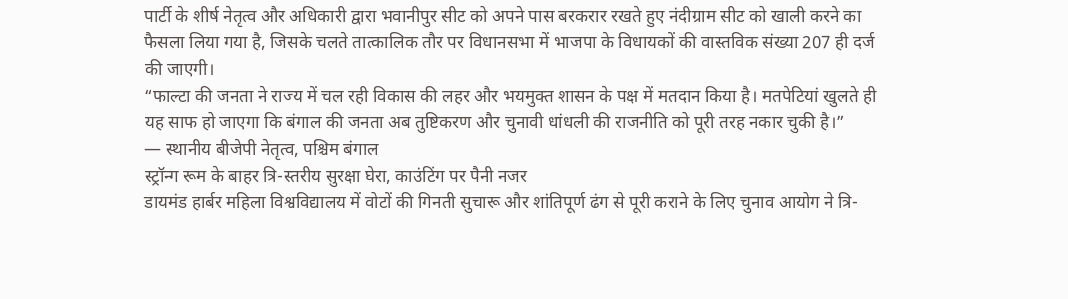पार्टी के शीर्ष नेतृत्व और अधिकारी द्वारा भवानीपुर सीट को अपने पास बरकरार रखते हुए नंदीग्राम सीट को खाली करने का फैसला लिया गया है, जिसके चलते तात्कालिक तौर पर विधानसभा में भाजपा के विधायकों की वास्तविक संख्या 207 ही दर्ज की जाएगी।
“फाल्टा की जनता ने राज्य में चल रही विकास की लहर और भयमुक्त शासन के पक्ष में मतदान किया है। मतपेटियां खुलते ही यह साफ हो जाएगा कि बंगाल की जनता अब तुष्टिकरण और चुनावी धांधली की राजनीति को पूरी तरह नकार चुकी है।”
— स्थानीय बीजेपी नेतृत्व, पश्चिम बंगाल
स्ट्रॉन्ग रूम के बाहर त्रि-स्तरीय सुरक्षा घेरा, काउंटिंग पर पैनी नजर
डायमंड हार्बर महिला विश्वविद्यालय में वोटों की गिनती सुचारू और शांतिपूर्ण ढंग से पूरी कराने के लिए चुनाव आयोग ने त्रि-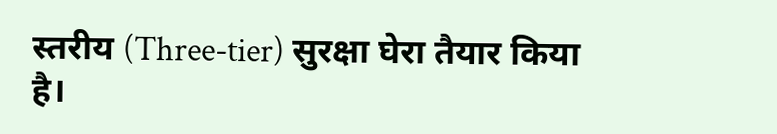स्तरीय (Three-tier) सुरक्षा घेरा तैयार किया है।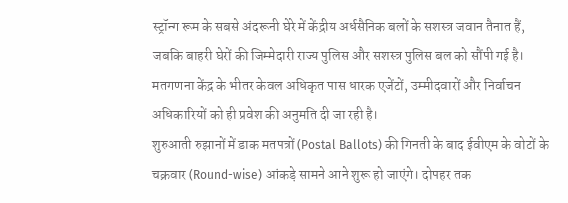स्ट्रॉन्ग रूम के सबसे अंदरूनी घेरे में केंद्रीय अर्धसैनिक बलों के सशस्त्र जवान तैनात हैं, जबकि बाहरी घेरों की जिम्मेदारी राज्य पुलिस और सशस्त्र पुलिस बल को सौंपी गई है। मतगणना केंद्र के भीतर केवल अधिकृत पास धारक एजेंटों, उम्मीदवारों और निर्वाचन अधिकारियों को ही प्रवेश की अनुमति दी जा रही है।
शुरुआती रुझानों में डाक मतपत्रों (Postal Ballots) की गिनती के बाद ईवीएम के वोटों के चक्रवार (Round-wise) आंकड़े सामने आने शुरू हो जाएंगे। दोपहर तक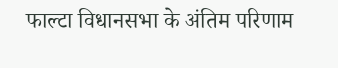फाल्टा विधानसभा के अंतिम परिणाम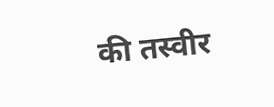की तस्वीर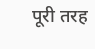पूरी तरह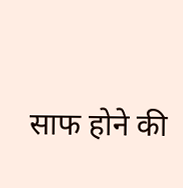साफ होने की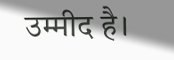उम्मीद है।